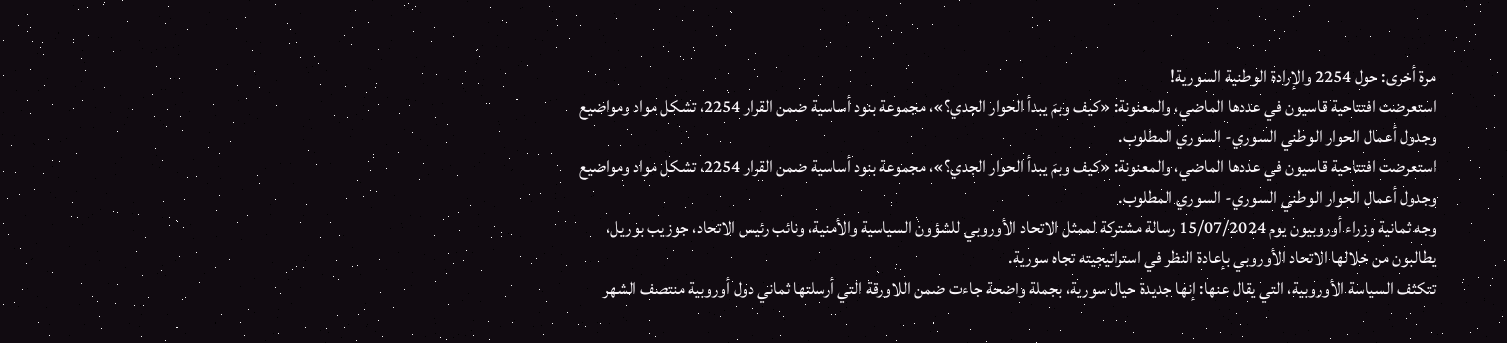مرة أخرى: حول 2254 والإرادة الوطنية السورية!
استعرضت افتتاحية قاسيون في عددها الماضي، والمعنونة: «كيف وبمَ يبدأ الحوار الجدي؟»، مجموعة بنود أساسية ضمن القرار 2254، تشكل مواد ومواضيع وجدول أعمال الحوار الوطني السوري- السوري المطلوب.
استعرضت افتتاحية قاسيون في عددها الماضي، والمعنونة: «كيف وبمَ يبدأ الحوار الجدي؟»، مجموعة بنود أساسية ضمن القرار 2254، تشكل مواد ومواضيع وجدول أعمال الحوار الوطني السوري- السوري المطلوب.
وجه ثمانية وزراء أوروبيون يوم 15/07/2024 رسالة مشتركة لممثل الاتحاد الأوروبي للشؤون السياسية والأمنية، ونائب رئيس الاتحاد، جوزيب بوريل، يطالبون من خلالها الاتحاد الأوروبي بإعادة النظر في استراتيجيته تجاه سورية.
تتكثف السياسة الأوروبية، التي يقال عنها: إنها جديدة حيال سورية، بجملة واضحة جاءت ضمن اللاورقة التي أرسلتها ثماني دول أوروبية منتصف الشهر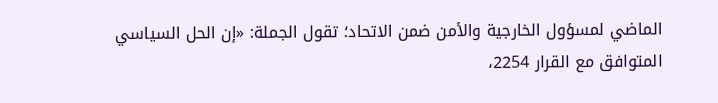الماضي لمسؤول الخارجية والأمن ضمن الاتحاد؛ تقول الجملة: «إن الحل السياسي المتوافق مع القرار 2254،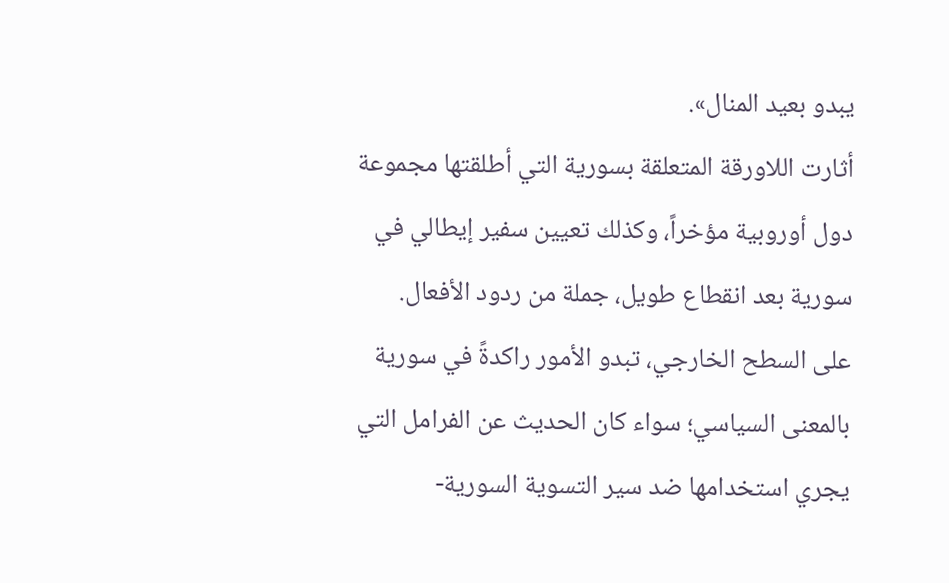يبدو بعيد المنال».
أثارت اللاورقة المتعلقة بسورية التي أطلقتها مجموعة دول أوروبية مؤخراً، وكذلك تعيين سفير إيطالي في سورية بعد انقطاع طويل، جملة من ردود الأفعال.
على السطح الخارجي، تبدو الأمور راكدةً في سورية بالمعنى السياسي؛ سواء كان الحديث عن الفرامل التي يجري استخدامها ضد سير التسوية السورية-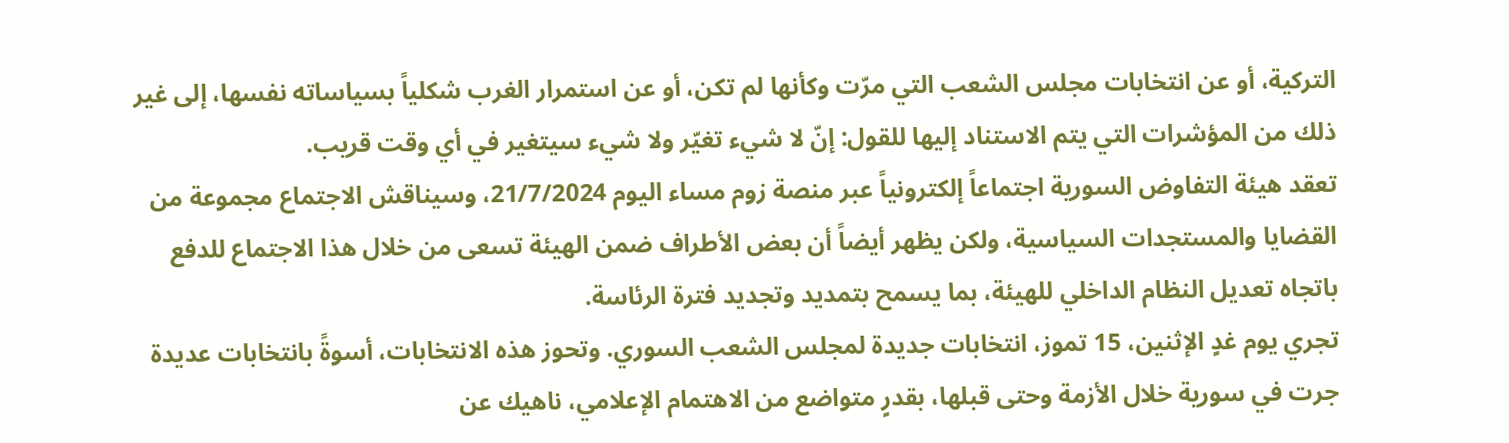التركية، أو عن انتخابات مجلس الشعب التي مرّت وكأنها لم تكن، أو عن استمرار الغرب شكلياً بسياساته نفسها، إلى غير ذلك من المؤشرات التي يتم الاستناد إليها للقول: إنّ لا شيء تغيّر ولا شيء سيتغير في أي وقت قريب.
تعقد هيئة التفاوض السورية اجتماعاً إلكترونياً عبر منصة زوم مساء اليوم 21/7/2024، وسيناقش الاجتماع مجموعة من القضايا والمستجدات السياسية، ولكن يظهر أيضاً أن بعض الأطراف ضمن الهيئة تسعى من خلال هذا الاجتماع للدفع باتجاه تعديل النظام الداخلي للهيئة، بما يسمح بتمديد وتجديد فترة الرئاسة.
تجري يوم غدٍ الإثنين، 15 تموز، انتخابات جديدة لمجلس الشعب السوري. وتحوز هذه الانتخابات، أسوةً بانتخابات عديدة جرت في سورية خلال الأزمة وحتى قبلها، بقدرٍ متواضع من الاهتمام الإعلامي، ناهيك عن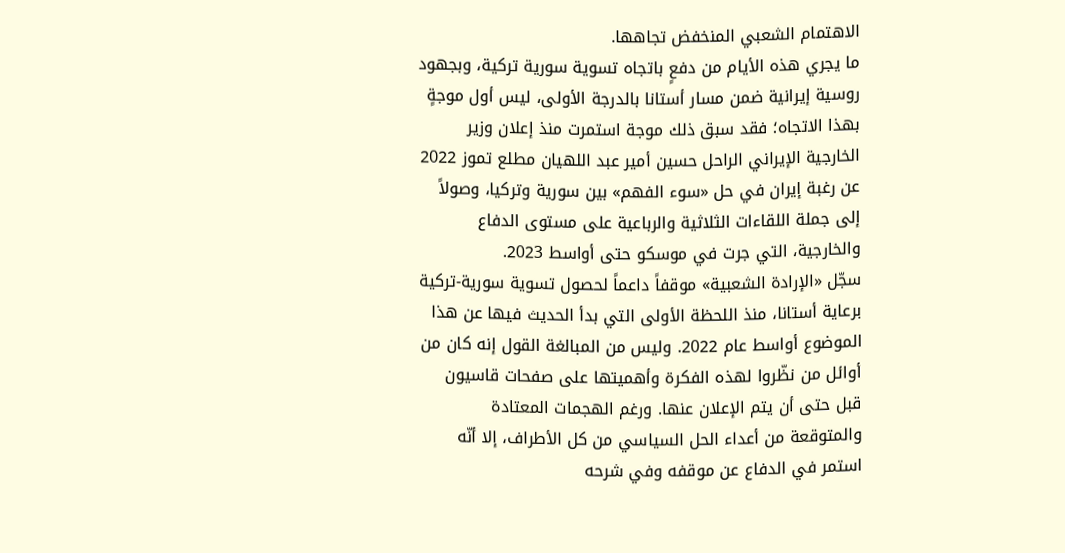الاهتمام الشعبي المنخفض تجاهها.
ما يجري هذه الأيام من دفعٍ باتجاه تسوية سورية تركية، وبجهود روسية إيرانية ضمن مسار أستانا بالدرجة الأولى، ليس أول موجةٍ بهذا الاتجاه؛ فقد سبق ذلك موجة استمرت منذ إعلان وزير الخارجية الإيراني الراحل حسين أمير عبد اللهيان مطلع تموز 2022 عن رغبة إيران في حل «سوء الفهم» بين سورية وتركيا، وصولاً إلى جملة اللقاءات الثلاثية والرباعية على مستوى الدفاع والخارجية، التي جرت في موسكو حتى أواسط 2023.
سجّل «الإرادة الشعبية» موقفاً داعماً لحصول تسوية سورية-تركية برعاية أستانا، منذ اللحظة الأولى التي بدأ الحديث فيها عن هذا الموضوع أواسط عام 2022. وليس من المبالغة القول إنه كان من أوائل من نظّروا لهذه الفكرة وأهميتها على صفحات قاسيون قبل حتى أن يتم الإعلان عنها. ورغم الهجمات المعتادة والمتوقعة من أعداء الحل السياسي من كل الأطراف، إلا أنّه استمر في الدفاع عن موقفه وفي شرحه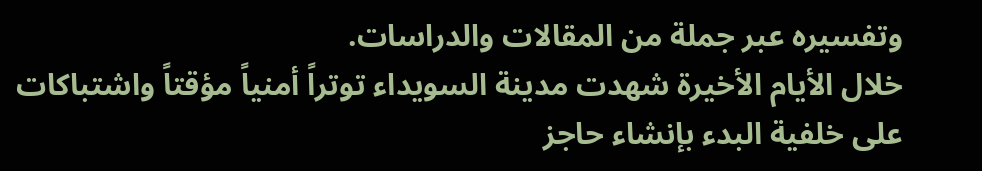وتفسيره عبر جملة من المقالات والدراسات.
خلال الأيام الأخيرة شهدت مدينة السويداء توتراً أمنياً مؤقتاً واشتباكات على خلفية البدء بإنشاء حاجز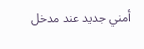أمني جديد عند مدخل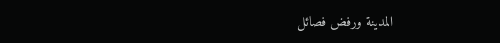المدينة ورفض فصائل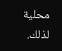محلية لذلك.